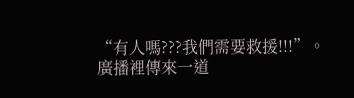“有人嗎???我們需要救援!!!”。
廣播裡傳來一道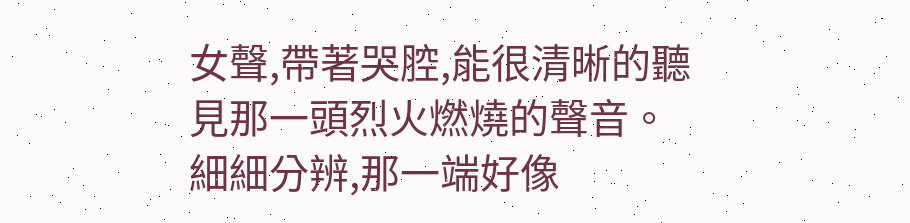女聲,帶著哭腔,能很清晰的聽見那一頭烈火燃燒的聲音。細細分辨,那一端好像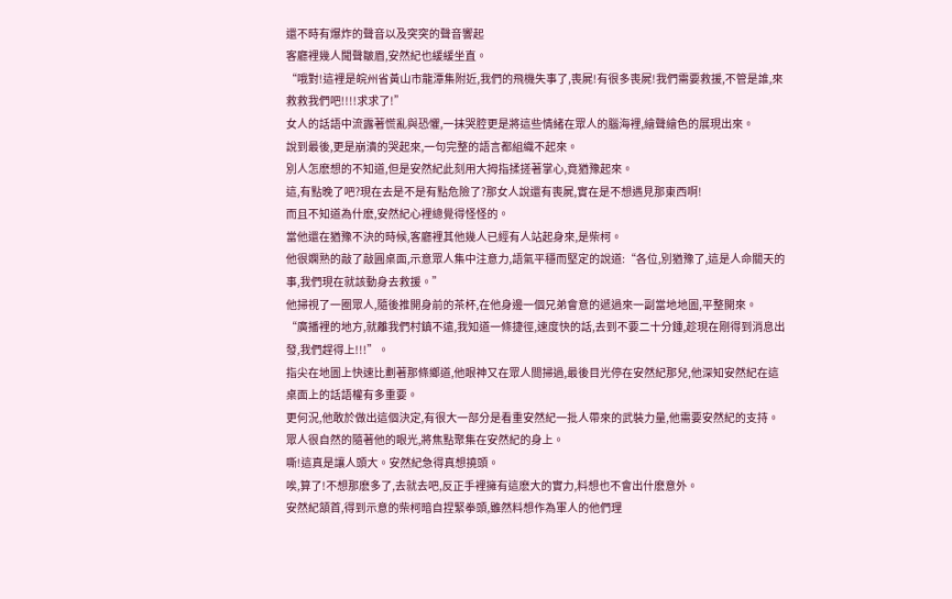還不時有爆炸的聲音以及突突的聲音響起
客廳裡幾人聞聲皺眉,安然紀也緩緩坐直。
“哦對!這裡是皖州省黃山市龍潭集附近,我們的飛機失事了,喪屍!有很多喪屍!我們需要救援,不管是誰,來救救我們吧!!!!求求了!”
女人的話語中流露著慌亂與恐懼,一抹哭腔更是將這些情緒在眾人的腦海裡,繪聲繪色的展現出來。
說到最後,更是崩潰的哭起來,一句完整的語言都組織不起來。
別人怎麽想的不知道,但是安然紀此刻用大拇指揉搓著掌心,竟猶豫起來。
這,有點晚了吧?現在去是不是有點危險了?那女人說還有喪屍,實在是不想遇見那東西啊!
而且不知道為什麽,安然紀心裡總覺得怪怪的。
當他還在猶豫不決的時候,客廳裡其他幾人已經有人站起身來,是柴柯。
他很嫻熟的敲了敲圓桌面,示意眾人集中注意力,語氣平穩而堅定的說道:“各位,別猶豫了,這是人命關天的事,我們現在就該動身去救援。”
他掃視了一圈眾人,隨後推開身前的茶杯,在他身邊一個兄弟會意的遞過來一副當地地圖,平整開來。
“廣播裡的地方,就離我們村鎮不遠,我知道一條捷徑,速度快的話,去到不要二十分鍾,趁現在剛得到消息出發,我們趕得上!!!”。
指尖在地圖上快速比劃著那條鄉道,他眼神又在眾人間掃過,最後目光停在安然紀那兒,他深知安然紀在這桌面上的話語權有多重要。
更何況,他敢於做出這個決定,有很大一部分是看重安然紀一批人帶來的武裝力量,他需要安然紀的支持。
眾人很自然的隨著他的眼光,將焦點聚集在安然紀的身上。
嘶!這真是讓人頭大。安然紀急得真想撓頭。
唉,算了!不想那麽多了,去就去吧,反正手裡擁有這麽大的實力,料想也不會出什麽意外。
安然紀頷首,得到示意的柴柯暗自捏緊拳頭,雖然料想作為軍人的他們理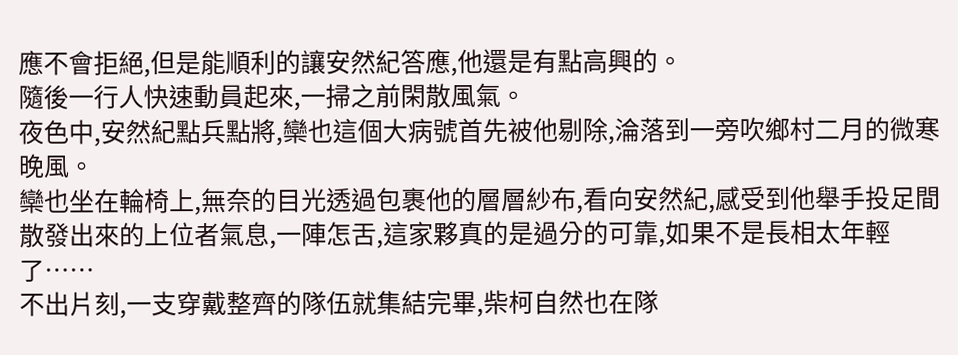應不會拒絕,但是能順利的讓安然紀答應,他還是有點高興的。
隨後一行人快速動員起來,一掃之前閑散風氣。
夜色中,安然紀點兵點將,欒也這個大病號首先被他剔除,淪落到一旁吹鄉村二月的微寒晚風。
欒也坐在輪椅上,無奈的目光透過包裹他的層層紗布,看向安然紀,感受到他舉手投足間散發出來的上位者氣息,一陣怎舌,這家夥真的是過分的可靠,如果不是長相太年輕了……
不出片刻,一支穿戴整齊的隊伍就集結完畢,柴柯自然也在隊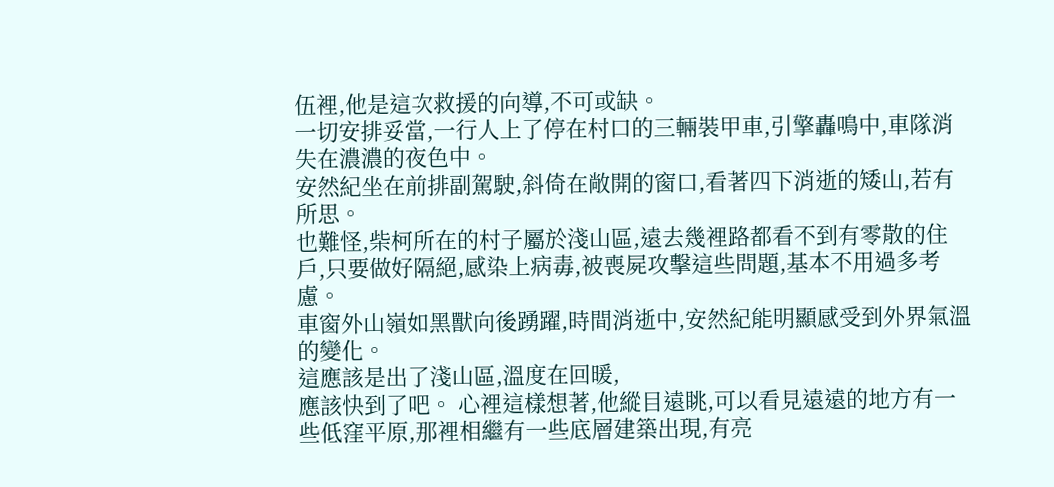伍裡,他是這次救援的向導,不可或缺。
一切安排妥當,一行人上了停在村口的三輛裝甲車,引擎轟鳴中,車隊消失在濃濃的夜色中。
安然紀坐在前排副駕駛,斜倚在敞開的窗口,看著四下消逝的矮山,若有所思。
也難怪,柴柯所在的村子屬於淺山區,遠去幾裡路都看不到有零散的住戶,只要做好隔絕,感染上病毒,被喪屍攻擊這些問題,基本不用過多考慮。
車窗外山嶺如黑獸向後踴躍,時間消逝中,安然紀能明顯感受到外界氣溫的變化。
這應該是出了淺山區,溫度在回暖,
應該快到了吧。 心裡這樣想著,他縱目遠眺,可以看見遠遠的地方有一些低窪平原,那裡相繼有一些底層建築出現,有亮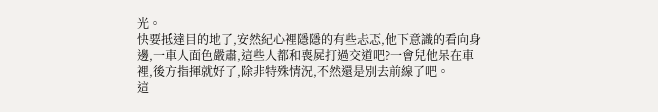光。
快要抵達目的地了,安然紀心裡隱隱的有些忐忑,他下意識的看向身邊,一車人面色嚴肅,這些人都和喪屍打過交道吧?一會兒他呆在車裡,後方指揮就好了,除非特殊情況,不然還是別去前線了吧。
這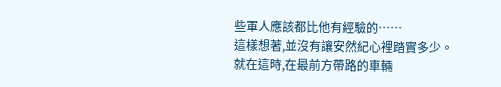些軍人應該都比他有經驗的……
這樣想著,並沒有讓安然紀心裡踏實多少。
就在這時,在最前方帶路的車輛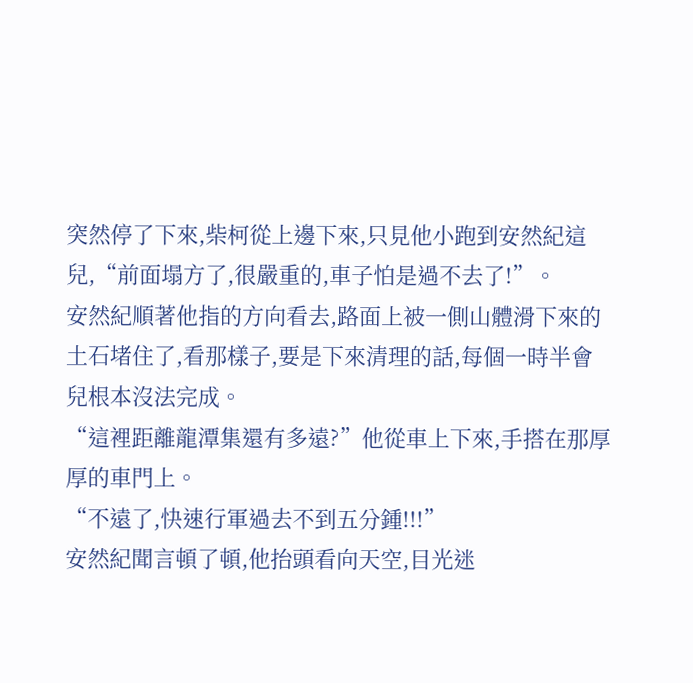突然停了下來,柴柯從上邊下來,只見他小跑到安然紀這兒,“前面塌方了,很嚴重的,車子怕是過不去了!”。
安然紀順著他指的方向看去,路面上被一側山體滑下來的土石堵住了,看那樣子,要是下來清理的話,每個一時半會兒根本沒法完成。
“這裡距離龍潭集還有多遠?”他從車上下來,手搭在那厚厚的車門上。
“不遠了,快速行軍過去不到五分鍾!!!”
安然紀聞言頓了頓,他抬頭看向天空,目光迷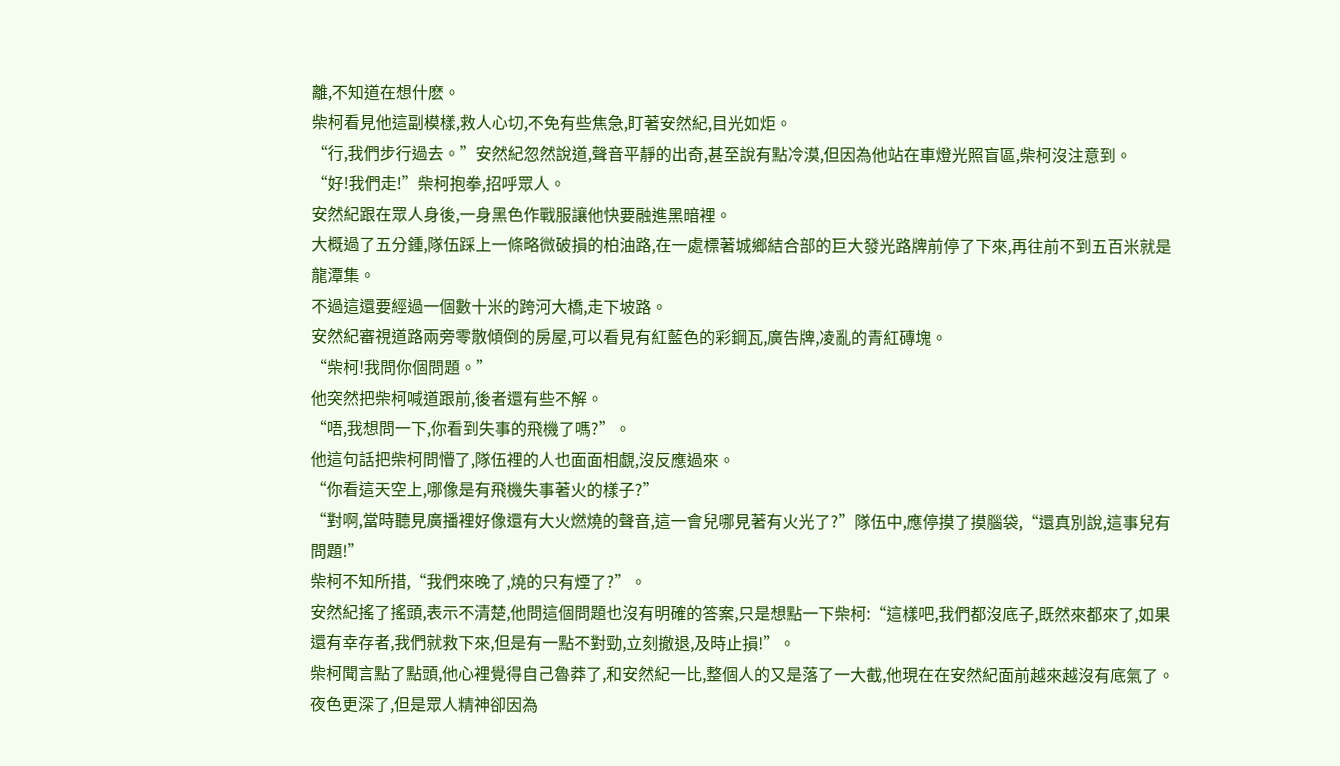離,不知道在想什麽。
柴柯看見他這副模樣,救人心切,不免有些焦急,盯著安然紀,目光如炬。
“行,我們步行過去。”安然紀忽然說道,聲音平靜的出奇,甚至說有點冷漠,但因為他站在車燈光照盲區,柴柯沒注意到。
“好!我們走!”柴柯抱拳,招呼眾人。
安然紀跟在眾人身後,一身黑色作戰服讓他快要融進黑暗裡。
大概過了五分鍾,隊伍踩上一條略微破損的柏油路,在一處標著城鄉結合部的巨大發光路牌前停了下來,再往前不到五百米就是龍潭集。
不過這還要經過一個數十米的跨河大橋,走下坡路。
安然紀審視道路兩旁零散傾倒的房屋,可以看見有紅藍色的彩鋼瓦,廣告牌,凌亂的青紅磚塊。
“柴柯!我問你個問題。”
他突然把柴柯喊道跟前,後者還有些不解。
“唔,我想問一下,你看到失事的飛機了嗎?”。
他這句話把柴柯問懵了,隊伍裡的人也面面相覷,沒反應過來。
“你看這天空上,哪像是有飛機失事著火的樣子?”
“對啊,當時聽見廣播裡好像還有大火燃燒的聲音,這一會兒哪見著有火光了?”隊伍中,應停摸了摸腦袋,“還真別說,這事兒有問題!”
柴柯不知所措,“我們來晚了,燒的只有煙了?”。
安然紀搖了搖頭,表示不清楚,他問這個問題也沒有明確的答案,只是想點一下柴柯:“這樣吧,我們都沒底子,既然來都來了,如果還有幸存者,我們就救下來,但是有一點不對勁,立刻撤退,及時止損!”。
柴柯聞言點了點頭,他心裡覺得自己魯莽了,和安然紀一比,整個人的又是落了一大截,他現在在安然紀面前越來越沒有底氣了。
夜色更深了,但是眾人精神卻因為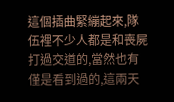這個插曲緊繃起來,隊伍裡不少人都是和喪屍打過交道的,當然也有僅是看到過的,這兩天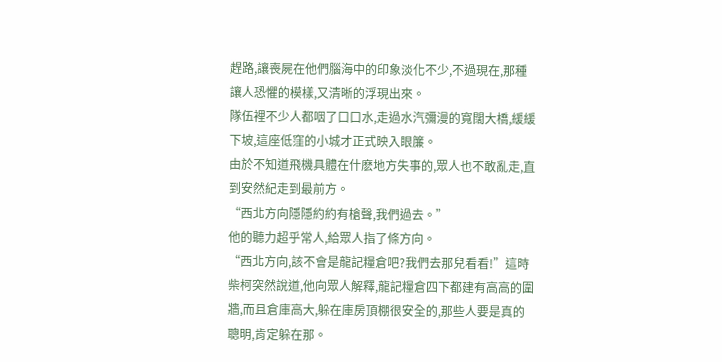趕路,讓喪屍在他們腦海中的印象淡化不少,不過現在,那種讓人恐懼的模樣,又清晰的浮現出來。
隊伍裡不少人都咽了口口水,走過水汽彌漫的寬闊大橋,緩緩下坡,這座低窪的小城才正式映入眼簾。
由於不知道飛機具體在什麽地方失事的,眾人也不敢亂走,直到安然紀走到最前方。
“西北方向隱隱約約有槍聲,我們過去。”
他的聽力超乎常人,給眾人指了條方向。
“西北方向,該不會是龍記糧倉吧?我們去那兒看看!”這時柴柯突然說道,他向眾人解釋,龍記糧倉四下都建有高高的圍牆,而且倉庫高大,躲在庫房頂棚很安全的,那些人要是真的聰明,肯定躲在那。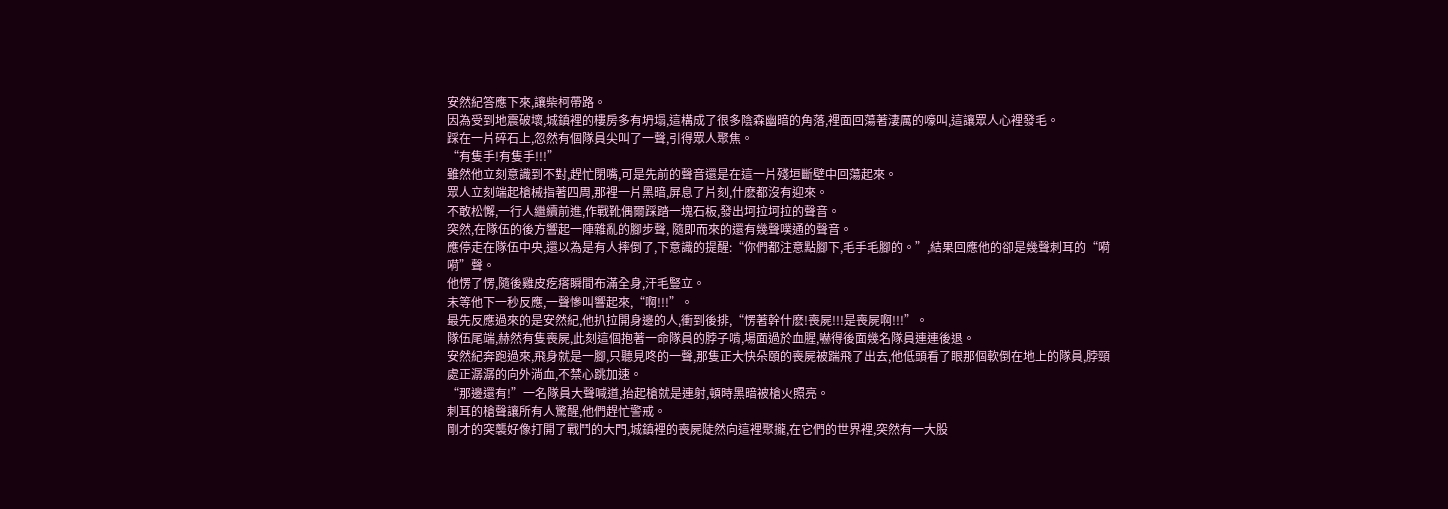安然紀答應下來,讓柴柯帶路。
因為受到地震破壞,城鎮裡的樓房多有坍塌,這構成了很多陰森幽暗的角落,裡面回蕩著淒厲的嚎叫,這讓眾人心裡發毛。
踩在一片碎石上,忽然有個隊員尖叫了一聲,引得眾人聚焦。
“有隻手!有隻手!!!”
雖然他立刻意識到不對,趕忙閉嘴,可是先前的聲音還是在這一片殘垣斷壁中回蕩起來。
眾人立刻端起槍械指著四周,那裡一片黑暗,屏息了片刻,什麽都沒有迎來。
不敢松懈,一行人繼續前進,作戰靴偶爾踩踏一塊石板,發出坷拉坷拉的聲音。
突然,在隊伍的後方響起一陣雜亂的腳步聲, 隨即而來的還有幾聲噗通的聲音。
應停走在隊伍中央,還以為是有人摔倒了,下意識的提醒:“你們都注意點腳下,毛手毛腳的。”,結果回應他的卻是幾聲刺耳的“嗬嗬”聲。
他愣了愣,隨後雞皮疙瘩瞬間布滿全身,汗毛豎立。
未等他下一秒反應,一聲慘叫響起來,“啊!!!”。
最先反應過來的是安然紀,他扒拉開身邊的人,衝到後排,“愣著幹什麽!喪屍!!!是喪屍啊!!!”。
隊伍尾端,赫然有隻喪屍,此刻這個抱著一命隊員的脖子啃,場面過於血腥,嚇得後面幾名隊員連連後退。
安然紀奔跑過來,飛身就是一腳,只聽見咚的一聲,那隻正大快朵頤的喪屍被踹飛了出去,他低頭看了眼那個軟倒在地上的隊員,脖頸處正潺潺的向外淌血,不禁心跳加速。
“那邊還有!”一名隊員大聲喊道,抬起槍就是連射,頓時黑暗被槍火照亮。
刺耳的槍聲讓所有人驚醒,他們趕忙警戒。
剛才的突襲好像打開了戰鬥的大門,城鎮裡的喪屍陡然向這裡聚攏,在它們的世界裡,突然有一大股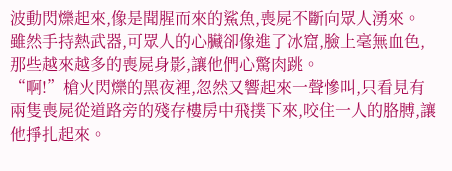波動閃爍起來,像是聞腥而來的鯊魚,喪屍不斷向眾人湧來。
雖然手持熱武器,可眾人的心臟卻像進了冰窟,臉上毫無血色,那些越來越多的喪屍身影,讓他們心驚肉跳。
“啊!”槍火閃爍的黑夜裡,忽然又響起來一聲慘叫,只看見有兩隻喪屍從道路旁的殘存樓房中飛撲下來,咬住一人的胳膊,讓他掙扎起來。